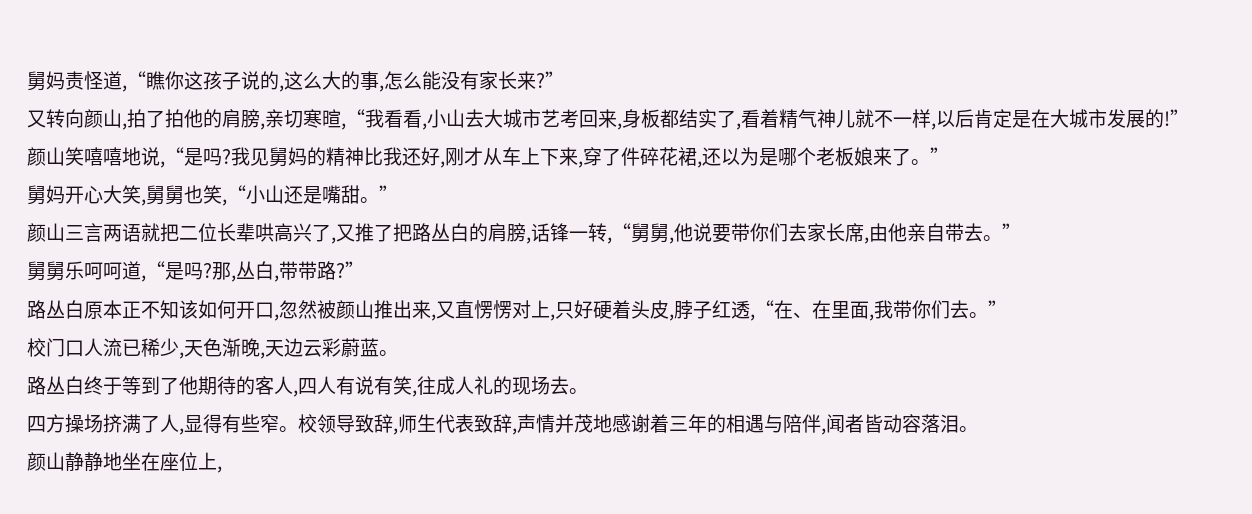舅妈责怪道,“瞧你这孩子说的,这么大的事,怎么能没有家长来?”
又转向颜山,拍了拍他的肩膀,亲切寒暄,“我看看,小山去大城市艺考回来,身板都结实了,看着精气神儿就不一样,以后肯定是在大城市发展的!”
颜山笑嘻嘻地说,“是吗?我见舅妈的精神比我还好,刚才从车上下来,穿了件碎花裙,还以为是哪个老板娘来了。”
舅妈开心大笑,舅舅也笑,“小山还是嘴甜。”
颜山三言两语就把二位长辈哄高兴了,又推了把路丛白的肩膀,话锋一转,“舅舅,他说要带你们去家长席,由他亲自带去。”
舅舅乐呵呵道,“是吗?那,丛白,带带路?”
路丛白原本正不知该如何开口,忽然被颜山推出来,又直愣愣对上,只好硬着头皮,脖子红透,“在、在里面,我带你们去。”
校门口人流已稀少,天色渐晚,天边云彩蔚蓝。
路丛白终于等到了他期待的客人,四人有说有笑,往成人礼的现场去。
四方操场挤满了人,显得有些窄。校领导致辞,师生代表致辞,声情并茂地感谢着三年的相遇与陪伴,闻者皆动容落泪。
颜山静静地坐在座位上,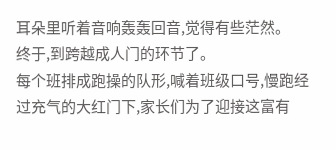耳朵里听着音响轰轰回音,觉得有些茫然。
终于,到跨越成人门的环节了。
每个班排成跑操的队形,喊着班级口号,慢跑经过充气的大红门下,家长们为了迎接这富有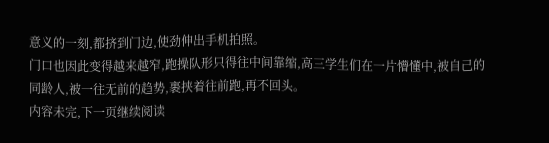意义的一刻,都挤到门边,使劲伸出手机拍照。
门口也因此变得越来越窄,跑操队形只得往中间靠缩,高三学生们在一片懵懂中,被自己的同龄人,被一往无前的趋势,裹挟着往前跑,再不回头。
内容未完,下一页继续阅读